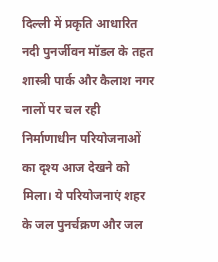दिल्ली में प्रकृति आधारित नदी पुनर्जीवन मॉडल के तहत शास्त्री पार्क और कैलाश नगर नालों पर चल रही निर्माणाधीन परियोजनाओं का दृश्य आज देखने को मिला। ये परियोजनाएं शहर के जल पुनर्चक्रण और जल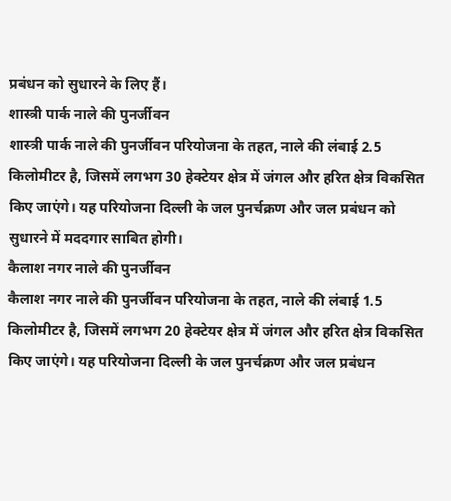प्रबंधन को सुधारने के लिए हैं।
शास्त्री पार्क नाले की पुनर्जीवन
शास्त्री पार्क नाले की पुनर्जीवन परियोजना के तहत, नाले की लंबाई 2.5 किलोमीटर है, जिसमें लगभग 30 हेक्टेयर क्षेत्र में जंगल और हरित क्षेत्र विकसित किए जाएंगे। यह परियोजना दिल्ली के जल पुनर्चक्रण और जल प्रबंधन को सुधारने में मददगार साबित होगी।
कैलाश नगर नाले की पुनर्जीवन
कैलाश नगर नाले की पुनर्जीवन परियोजना के तहत, नाले की लंबाई 1.5 किलोमीटर है, जिसमें लगभग 20 हेक्टेयर क्षेत्र में जंगल और हरित क्षेत्र विकसित किए जाएंगे। यह परियोजना दिल्ली के जल पुनर्चक्रण और जल प्रबंधन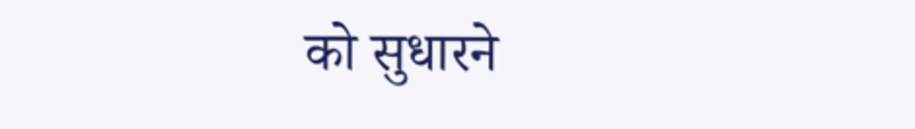को सुधारने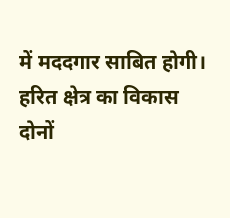में मददगार साबित होगी।
हरित क्षेत्र का विकास
दोनों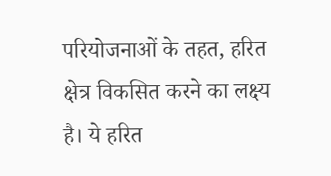परियोजनाओं के तहत, हरित क्षेत्र विकसित करने का लक्ष्य है। ये हरित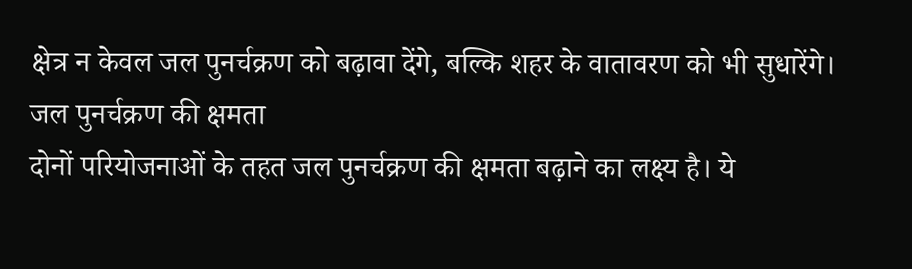क्षेत्र न केवल जल पुनर्चक्रण को बढ़ावा देंगे, बल्कि शहर के वातावरण को भी सुधारेंगे।
जल पुनर्चक्रण की क्षमता
दोनों परियोजनाओं के तहत जल पुनर्चक्रण की क्षमता बढ़ाने का लक्ष्य है। ये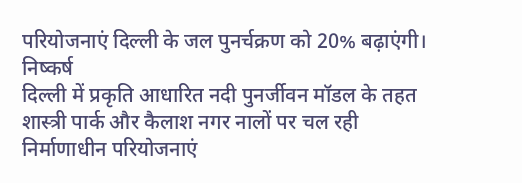परियोजनाएं दिल्ली के जल पुनर्चक्रण को 20% बढ़ाएंगी।
निष्कर्ष
दिल्ली में प्रकृति आधारित नदी पुनर्जीवन मॉडल के तहत शास्त्री पार्क और कैलाश नगर नालों पर चल रही निर्माणाधीन परियोजनाएं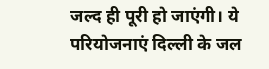जल्द ही पूरी हो जाएंगी। ये परियोजनाएं दिल्ली के जल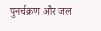पुनर्चक्रण और जल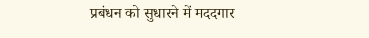प्रबंधन को सुधारने में मददगार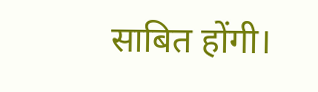साबित होंगी।